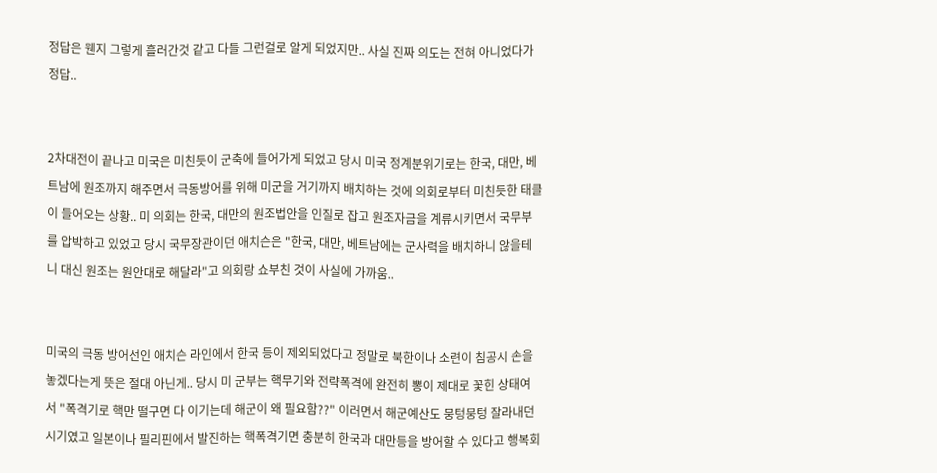정답은 웬지 그렇게 흘러간것 같고 다들 그런걸로 알게 되었지만.. 사실 진짜 의도는 전혀 아니었다가 정답..


2차대전이 끝나고 미국은 미친듯이 군축에 들어가게 되었고 당시 미국 정계분위기로는 한국, 대만, 베트남에 원조까지 해주면서 극동방어를 위해 미군을 거기까지 배치하는 것에 의회로부터 미친듯한 태클이 들어오는 상황.. 미 의회는 한국, 대만의 원조법안을 인질로 잡고 원조자금을 계류시키면서 국무부를 압박하고 있었고 당시 국무장관이던 애치슨은 "한국, 대만, 베트남에는 군사력을 배치하니 않을테니 대신 원조는 원안대로 해달라"고 의회랑 쇼부친 것이 사실에 가까움..


미국의 극동 방어선인 애치슨 라인에서 한국 등이 제외되었다고 정말로 북한이나 소련이 침공시 손을 놓겠다는게 뜻은 절대 아닌게.. 당시 미 군부는 핵무기와 전략폭격에 완전히 뽕이 제대로 꽃힌 상태여서 "폭격기로 핵만 떨구면 다 이기는데 해군이 왜 필요함??" 이러면서 해군예산도 뭉텅뭉텅 잘라내던 시기였고 일본이나 필리핀에서 발진하는 핵폭격기면 충분히 한국과 대만등을 방어할 수 있다고 행복회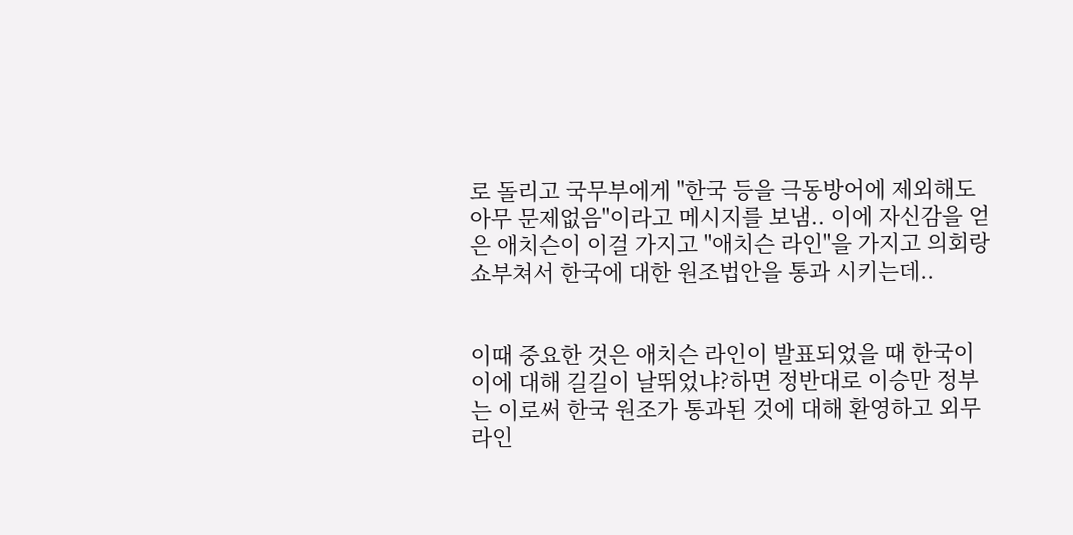로 돌리고 국무부에게 "한국 등을 극동방어에 제외해도 아무 문제없음"이라고 메시지를 보냄.. 이에 자신감을 얻은 애치슨이 이걸 가지고 "애치슨 라인"을 가지고 의회랑 쇼부쳐서 한국에 대한 원조법안을 통과 시키는데..


이때 중요한 것은 애치슨 라인이 발표되었을 때 한국이 이에 대해 길길이 날뛰었냐?하면 정반대로 이승만 정부는 이로써 한국 원조가 통과된 것에 대해 환영하고 외무라인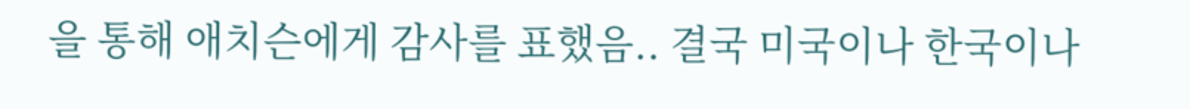을 통해 애치슨에게 감사를 표했음.. 결국 미국이나 한국이나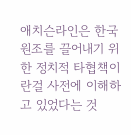애치슨라인은 한국원조를 끌어내기 위한 정치적 타협책이란걸 사전에 이해하고 있었다는 것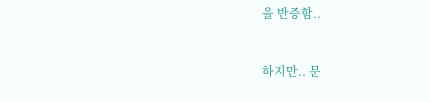을 반증함..


하지만.. 문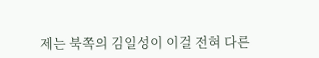제는 북쪽의 김일성이 이걸 전혀 다른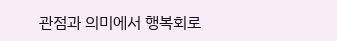관점과 의미에서 행복회로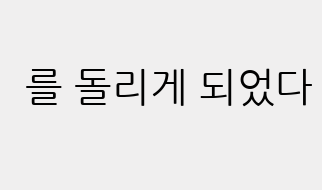를 돌리게 되었다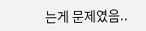는게 문제였음..